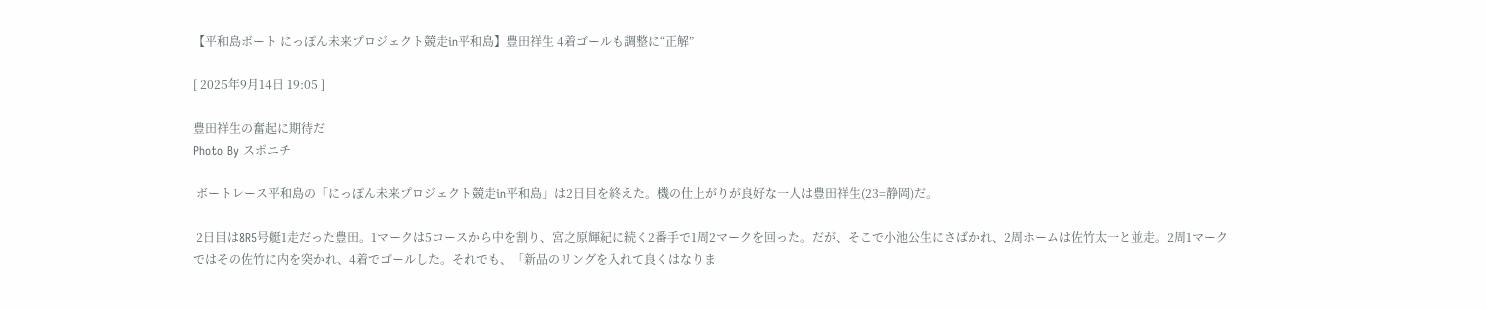【平和島ボート にっぽん未来プロジェクト競走in平和島】豊田祥生 4着ゴールも調整に“正解”

[ 2025年9月14日 19:05 ]

豊田祥生の奮起に期待だ
Photo By スポニチ

 ボートレース平和島の「にっぽん未来プロジェクト競走in平和島」は2日目を終えた。機の仕上がりが良好な一人は豊田祥生(23=静岡)だ。

 2日目は8R5号艇1走だった豊田。1マークは5コースから中を割り、宮之原輝紀に続く2番手で1周2マークを回った。だが、そこで小池公生にさばかれ、2周ホームは佐竹太一と並走。2周1マークではその佐竹に内を突かれ、4着でゴールした。それでも、「新品のリングを入れて良くはなりま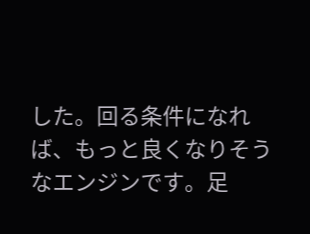した。回る条件になれば、もっと良くなりそうなエンジンです。足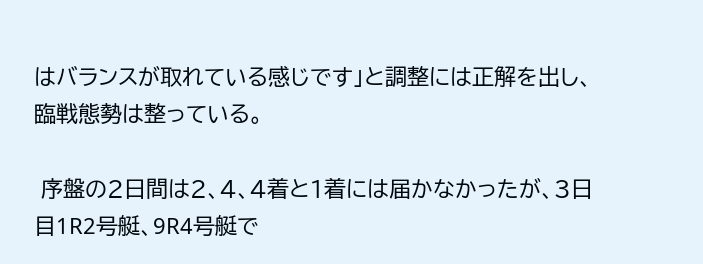はバランスが取れている感じです」と調整には正解を出し、臨戦態勢は整っている。

 序盤の2日間は2、4、4着と1着には届かなかったが、3日目1R2号艇、9R4号艇で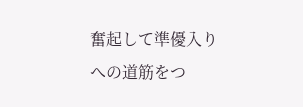奮起して準優入りへの道筋をつ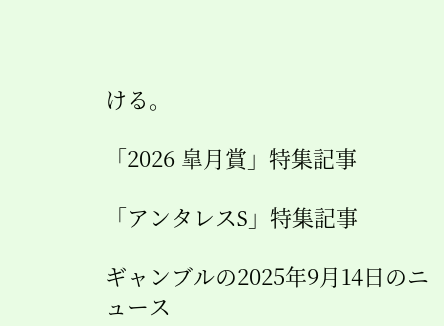ける。

「2026 皐月賞」特集記事

「アンタレスS」特集記事

ギャンブルの2025年9月14日のニュース